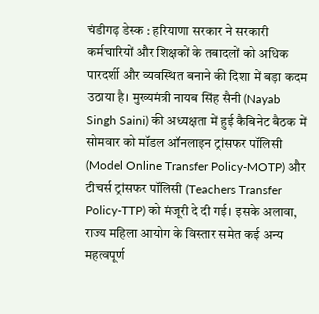चंडीगढ़ डेस्क : हरियाणा सरकार ने सरकारी कर्मचारियों और शिक्षकों के तबादलों को अधिक पारदर्शी और व्यवस्थित बनाने की दिशा में बड़ा कदम उठाया है। मुख्यमंत्री नायब सिंह सैनी (Nayab Singh Saini) की अध्यक्षता में हुई कैबिनेट बैठक में सोमवार को मॉडल ऑनलाइन ट्रांसफर पॉलिसी (Model Online Transfer Policy-MOTP) और टीचर्स ट्रांसफर पॉलिसी (Teachers Transfer Policy-TTP) को मंजूरी दे दी गई। इसके अलावा, राज्य महिला आयोग के विस्तार समेत कई अन्य महत्वपूर्ण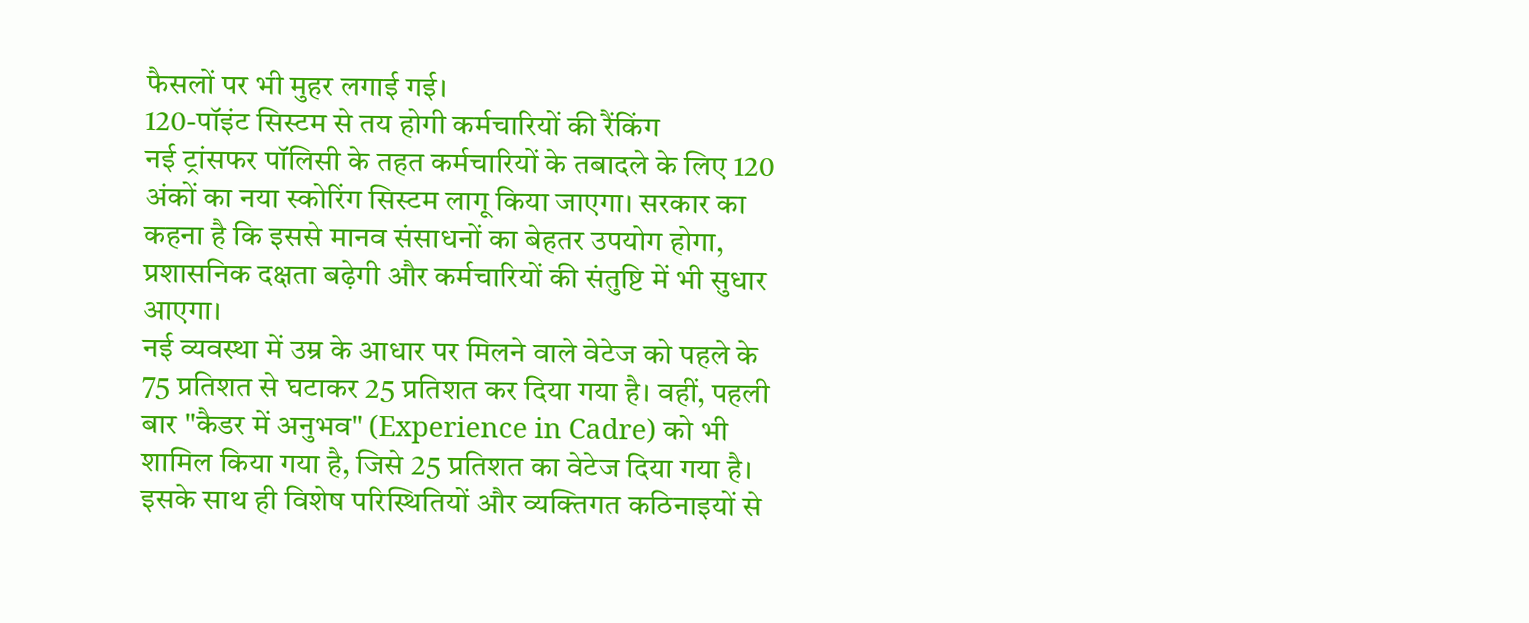फैसलों पर भी मुहर लगाई गई।
120-पॉइंट सिस्टम से तय होगी कर्मचारियों की रैंकिंग
नई ट्रांसफर पॉलिसी के तहत कर्मचारियों के तबादले के लिए 120 अंकों का नया स्कोरिंग सिस्टम लागू किया जाएगा। सरकार का कहना है कि इससे मानव संसाधनों का बेहतर उपयोग होगा, प्रशासनिक दक्षता बढ़ेगी और कर्मचारियों की संतुष्टि में भी सुधार आएगा।
नई व्यवस्था में उम्र के आधार पर मिलने वाले वेटेज को पहले के 75 प्रतिशत से घटाकर 25 प्रतिशत कर दिया गया है। वहीं, पहली बार "कैडर में अनुभव" (Experience in Cadre) को भी शामिल किया गया है, जिसे 25 प्रतिशत का वेटेज दिया गया है।
इसके साथ ही विशेष परिस्थितियों और व्यक्तिगत कठिनाइयों से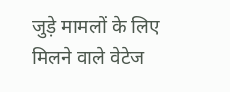जुड़े मामलों के लिए मिलने वाले वेटेज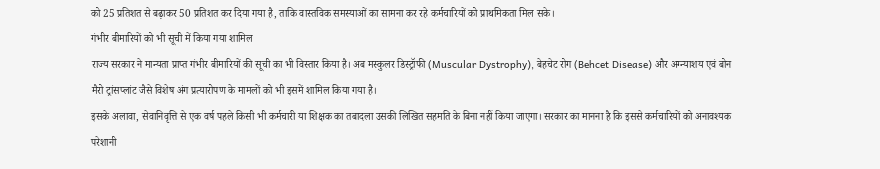को 25 प्रतिशत से बढ़ाकर 50 प्रतिशत कर दिया गया है, ताकि वास्तविक समस्याओं का सामना कर रहे कर्मचारियों को प्राथमिकता मिल सके।
गंभीर बीमारियों को भी सूची में किया गया शामिल
राज्य सरकार ने मान्यता प्राप्त गंभीर बीमारियों की सूची का भी विस्तार किया है। अब मस्कुलर डिस्ट्रॉफी (Muscular Dystrophy), बेहचेट रोग (Behcet Disease) और अग्न्याशय एवं बोन मैरो ट्रांसप्लांट जैसे विशेष अंग प्रत्यारोपण के मामलों को भी इसमें शामिल किया गया है।
इसके अलावा, सेवानिवृत्ति से एक वर्ष पहले किसी भी कर्मचारी या शिक्षक का तबादला उसकी लिखित सहमति के बिना नहीं किया जाएगा। सरकार का मानना है कि इससे कर्मचारियों को अनावश्यक परेशानी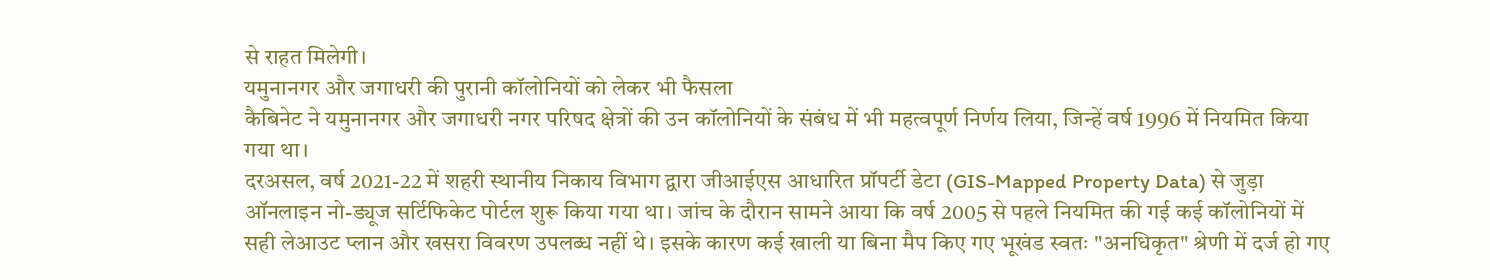से राहत मिलेगी।
यमुनानगर और जगाधरी की पुरानी कॉलोनियों को लेकर भी फैसला
कैबिनेट ने यमुनानगर और जगाधरी नगर परिषद क्षेत्रों की उन कॉलोनियों के संबंध में भी महत्वपूर्ण निर्णय लिया, जिन्हें वर्ष 1996 में नियमित किया गया था।
दरअसल, वर्ष 2021-22 में शहरी स्थानीय निकाय विभाग द्वारा जीआईएस आधारित प्रॉपर्टी डेटा (GIS-Mapped Property Data) से जुड़ा ऑनलाइन नो-ड्यूज सर्टिफिकेट पोर्टल शुरू किया गया था। जांच के दौरान सामने आया कि वर्ष 2005 से पहले नियमित की गई कई कॉलोनियों में सही लेआउट प्लान और खसरा विवरण उपलब्ध नहीं थे। इसके कारण कई खाली या बिना मैप किए गए भूखंड स्वतः "अनधिकृत" श्रेणी में दर्ज हो गए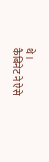थे।
कैबिनेट ने ऐसे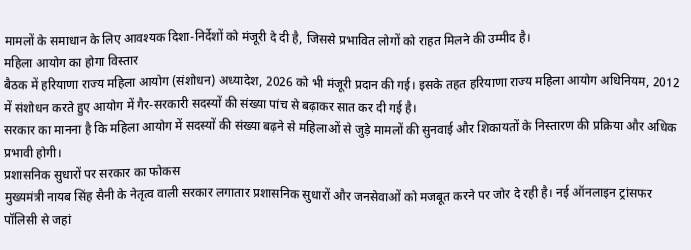मामलों के समाधान के लिए आवश्यक दिशा-निर्देशों को मंजूरी दे दी है, जिससे प्रभावित लोगों को राहत मिलने की उम्मीद है।
महिला आयोग का होगा विस्तार
बैठक में हरियाणा राज्य महिला आयोग (संशोधन) अध्यादेश, 2026 को भी मंजूरी प्रदान की गई। इसके तहत हरियाणा राज्य महिला आयोग अधिनियम, 2012 में संशोधन करते हुए आयोग में गैर-सरकारी सदस्यों की संख्या पांच से बढ़ाकर सात कर दी गई है।
सरकार का मानना है कि महिला आयोग में सदस्यों की संख्या बढ़ने से महिलाओं से जुड़े मामलों की सुनवाई और शिकायतों के निस्तारण की प्रक्रिया और अधिक प्रभावी होगी।
प्रशासनिक सुधारों पर सरकार का फोकस
मुख्यमंत्री नायब सिंह सैनी के नेतृत्व वाली सरकार लगातार प्रशासनिक सुधारों और जनसेवाओं को मजबूत करने पर जोर दे रही है। नई ऑनलाइन ट्रांसफर पॉलिसी से जहां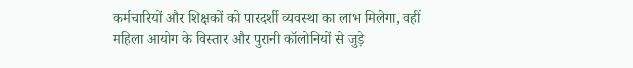कर्मचारियों और शिक्षकों को पारदर्शी व्यवस्था का लाभ मिलेगा, वहीं महिला आयोग के विस्तार और पुरानी कॉलोनियों से जुड़े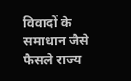विवादों के समाधान जैसे फैसले राज्य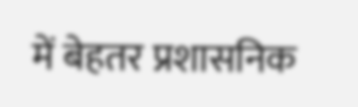में बेहतर प्रशासनिक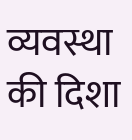व्यवस्था की दिशा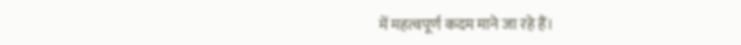में महत्वपूर्ण कदम माने जा रहे हैं।